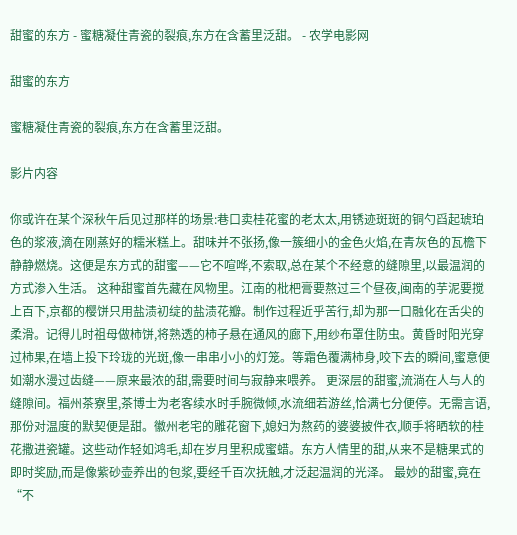甜蜜的东方 - 蜜糖凝住青瓷的裂痕,东方在含蓄里泛甜。 - 农学电影网

甜蜜的东方

蜜糖凝住青瓷的裂痕,东方在含蓄里泛甜。

影片内容

你或许在某个深秋午后见过那样的场景:巷口卖桂花蜜的老太太,用锈迹斑斑的铜勺舀起琥珀色的浆液,滴在刚蒸好的糯米糕上。甜味并不张扬,像一簇细小的金色火焰,在青灰色的瓦檐下静静燃烧。这便是东方式的甜蜜——它不喧哗,不索取,总在某个不经意的缝隙里,以最温润的方式渗入生活。 这种甜蜜首先藏在风物里。江南的枇杷膏要熬过三个昼夜,闽南的芋泥要搅上百下,京都的樱饼只用盐渍初绽的盐渍花瓣。制作过程近乎苦行,却为那一口融化在舌尖的柔滑。记得儿时祖母做柿饼,将熟透的柿子悬在通风的廊下,用纱布罩住防虫。黄昏时阳光穿过柿果,在墙上投下玲珑的光斑,像一串串小小的灯笼。等霜色覆满柿身,咬下去的瞬间,蜜意便如潮水漫过齿缝——原来最浓的甜,需要时间与寂静来喂养。 更深层的甜蜜,流淌在人与人的缝隙间。福州茶寮里,茶博士为老客续水时手腕微倾,水流细若游丝,恰满七分便停。无需言语,那份对温度的默契便是甜。徽州老宅的雕花窗下,媳妇为熬药的婆婆披件衣,顺手将晒软的桂花撒进瓷罐。这些动作轻如鸿毛,却在岁月里积成蜜蜡。东方人情里的甜,从来不是糖果式的即时奖励,而是像紫砂壶养出的包浆,要经千百次抚触,才泛起温润的光泽。 最妙的甜蜜,竟在“不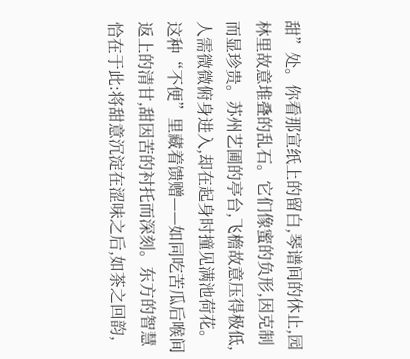甜”处。你看那宣纸上的留白,琴谱间的休止,园林里故意堆叠的乱石。它们像蜜的负形,因克制而显珍贵。苏州艺圃的亭台,飞檐故意压得极低,人需微微俯身进入,却在起身时撞见满池荷花。这种“不便”里藏着馈赠——如同吃苦瓜后喉间返上的清甘,甜因苦的衬托而深刻。东方的智慧恰在于此:将甜意沉淀在涩味之后,如茶之回韵,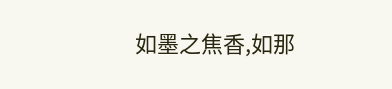如墨之焦香,如那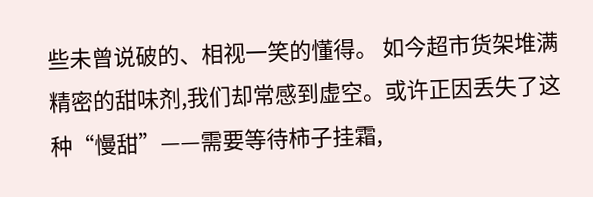些未曾说破的、相视一笑的懂得。 如今超市货架堆满精密的甜味剂,我们却常感到虚空。或许正因丢失了这种“慢甜”——需要等待柿子挂霜,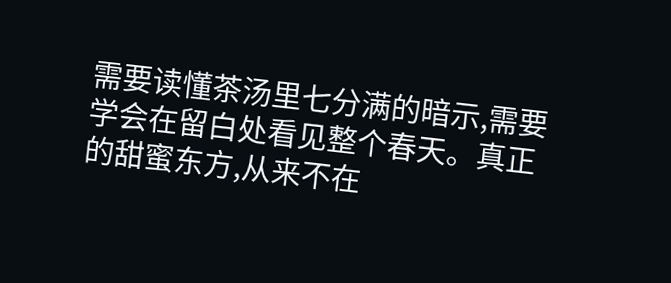需要读懂茶汤里七分满的暗示,需要学会在留白处看见整个春天。真正的甜蜜东方,从来不在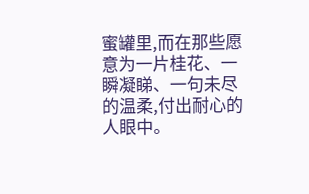蜜罐里,而在那些愿意为一片桂花、一瞬凝睇、一句未尽的温柔,付出耐心的人眼中。